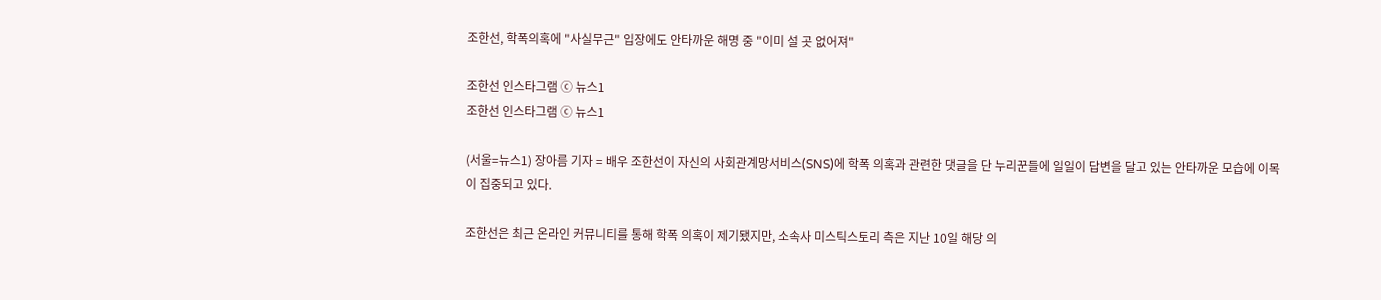조한선, 학폭의혹에 "사실무근" 입장에도 안타까운 해명 중 "이미 설 곳 없어져"

조한선 인스타그램 ⓒ 뉴스1
조한선 인스타그램 ⓒ 뉴스1

(서울=뉴스1) 장아름 기자 = 배우 조한선이 자신의 사회관계망서비스(SNS)에 학폭 의혹과 관련한 댓글을 단 누리꾼들에 일일이 답변을 달고 있는 안타까운 모습에 이목이 집중되고 있다.

조한선은 최근 온라인 커뮤니티를 통해 학폭 의혹이 제기됐지만, 소속사 미스틱스토리 측은 지난 10일 해당 의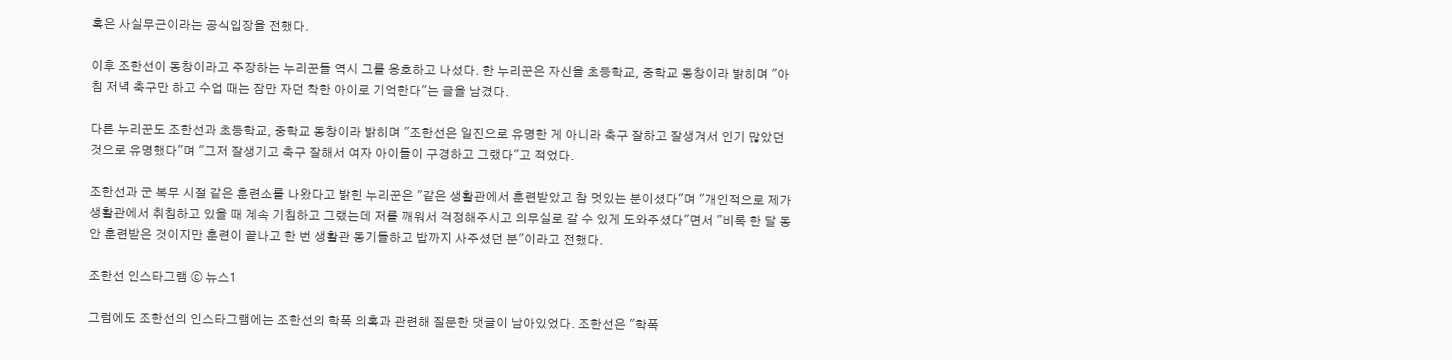혹은 사실무근이라는 공식입장을 전했다.

이후 조한선이 동창이라고 주장하는 누리꾼들 역시 그를 옹호하고 나섰다. 한 누리꾼은 자신을 초등학교, 중학교 동창이라 밝히며 "아침 저녁 축구만 하고 수업 때는 잠만 자던 착한 아이로 기억한다"는 글을 남겼다.

다른 누리꾼도 조한선과 초등학교, 중학교 동창이라 밝히며 "조한선은 일진으로 유명한 게 아니라 축구 잘하고 잘생겨서 인기 많았던 것으로 유명했다"며 "그저 잘생기고 축구 잘해서 여자 아이들이 구경하고 그랬다"고 적었다.

조한선과 군 복무 시절 같은 훈련소를 나왔다고 밝힌 누리꾼은 "같은 생활관에서 훈련받았고 참 멋있는 분이셨다"며 "개인적으로 제가 생활관에서 취침하고 있을 때 계속 기침하고 그랬는데 저를 깨워서 걱정해주시고 의무실로 갈 수 있게 도와주셨다"면서 "비록 한 달 동안 훈련받은 것이지만 훈련이 끝나고 한 번 생활관 동기들하고 밥까지 사주셨던 분"이라고 전했다.

조한선 인스타그램 ⓒ 뉴스1

그럼에도 조한선의 인스타그램에는 조한선의 학폭 의혹과 관련해 질문한 댓글이 남아있었다. 조한선은 "학폭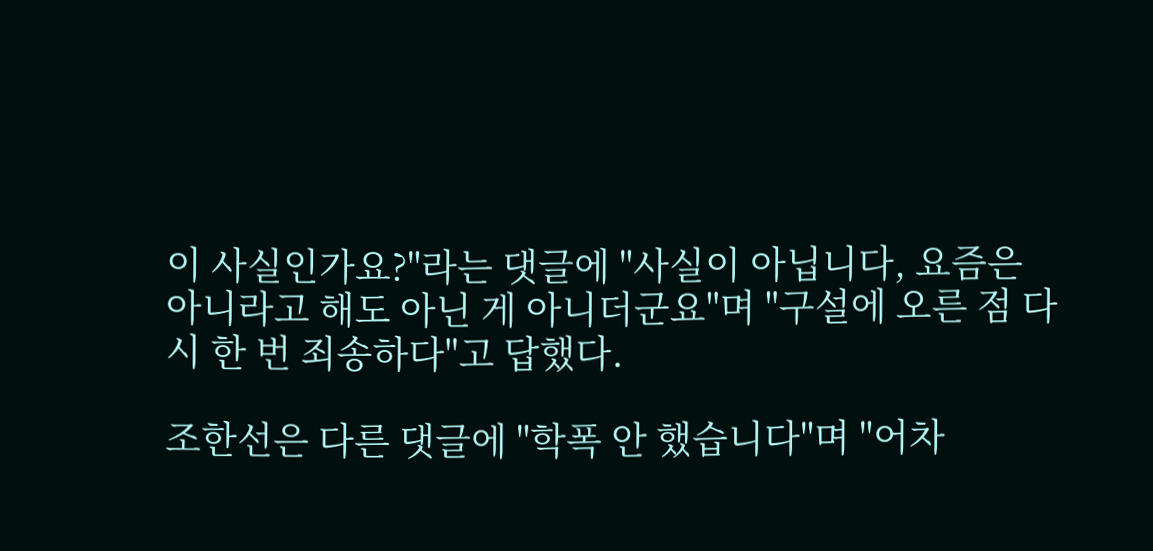이 사실인가요?"라는 댓글에 "사실이 아닙니다, 요즘은 아니라고 해도 아닌 게 아니더군요"며 "구설에 오른 점 다시 한 번 죄송하다"고 답했다.

조한선은 다른 댓글에 "학폭 안 했습니다"며 "어차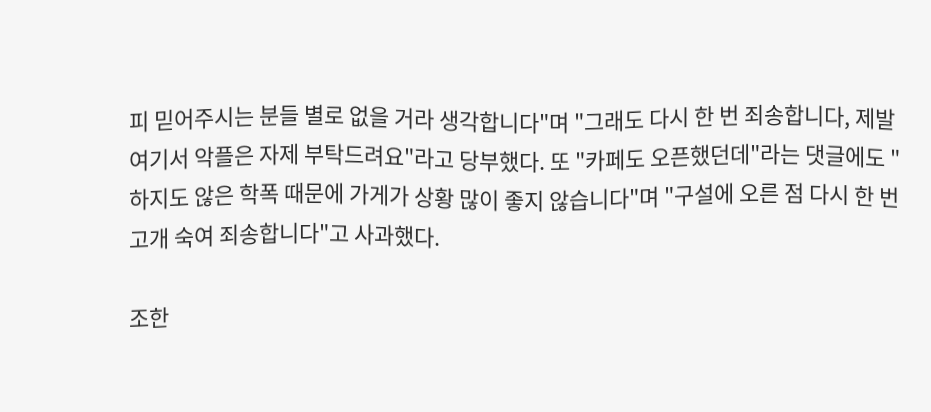피 믿어주시는 분들 별로 없을 거라 생각합니다"며 "그래도 다시 한 번 죄송합니다, 제발 여기서 악플은 자제 부탁드려요"라고 당부했다. 또 "카페도 오픈했던데"라는 댓글에도 "하지도 않은 학폭 때문에 가게가 상황 많이 좋지 않습니다"며 "구설에 오른 점 다시 한 번 고개 숙여 죄송합니다"고 사과했다.

조한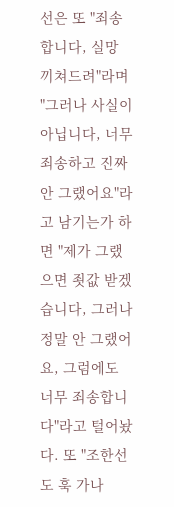선은 또 "죄송합니다, 실망 끼쳐드려"라며 "그러나 사실이 아닙니다, 너무 죄송하고 진짜 안 그랬어요"라고 남기는가 하면 "제가 그랬으면 죗값 받겠습니다, 그러나 정말 안 그랬어요, 그럼에도 너무 죄송합니다"라고 털어놨다. 또 "조한선도 훅 가나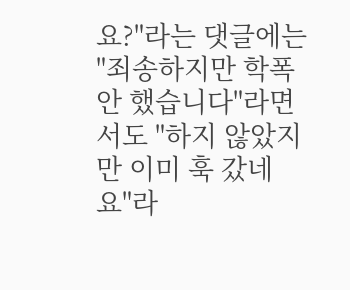요?"라는 댓글에는 "죄송하지만 학폭 안 했습니다"라면서도 "하지 않았지만 이미 훅 갔네요"라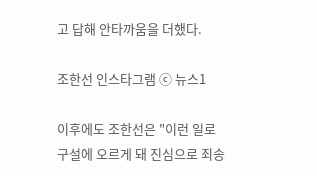고 답해 안타까움을 더했다.

조한선 인스타그램 ⓒ 뉴스1

이후에도 조한선은 "이런 일로 구설에 오르게 돼 진심으로 죄송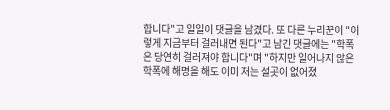합니다"고 일일이 댓글을 남겼다. 또 다른 누리꾼이 "이렇게 지금부터 걸러내면 된다"고 남긴 댓글에는 "학폭은 당연히 걸러져야 합니다"며 "하지만 일어나지 않은 학폭에 해명을 해도 이미 저는 설곳이 없어졌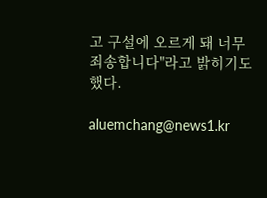고 구설에 오르게 돼 너무 죄송합니다"라고 밝히기도 했다.

aluemchang@news1.kr